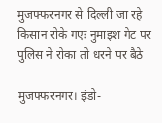मुजफ्फरनगर से दिल्ली जा रहे किसान रोके गएः नुमाइश गेट पर पुलिस ने रोका तो धरने पर बैठे

मुजफ्फरनगर। इंडो-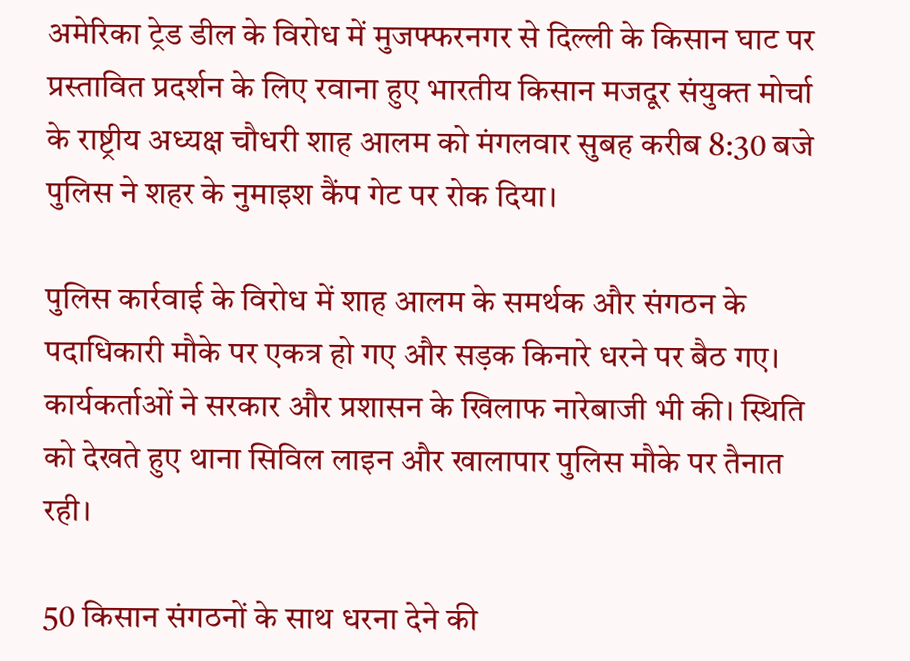अमेरिका ट्रेड डील के विरोध में मुजफ्फरनगर से दिल्ली के किसान घाट पर प्रस्तावित प्रदर्शन के लिए रवाना हुए भारतीय किसान मजदूर संयुक्त मोर्चा के राष्ट्रीय अध्यक्ष चौधरी शाह आलम को मंगलवार सुबह करीब 8:30 बजे पुलिस ने शहर के नुमाइश कैंप गेट पर रोक दिया।

पुलिस कार्रवाई के विरोध में शाह आलम के समर्थक और संगठन के पदाधिकारी मौके पर एकत्र हो गए और सड़क किनारे धरने पर बैठ गए। कार्यकर्ताओं ने सरकार और प्रशासन के खिलाफ नारेबाजी भी की। स्थिति को देखते हुए थाना सिविल लाइन और खालापार पुलिस मौके पर तैनात रही।

50 किसान संगठनों के साथ धरना देने की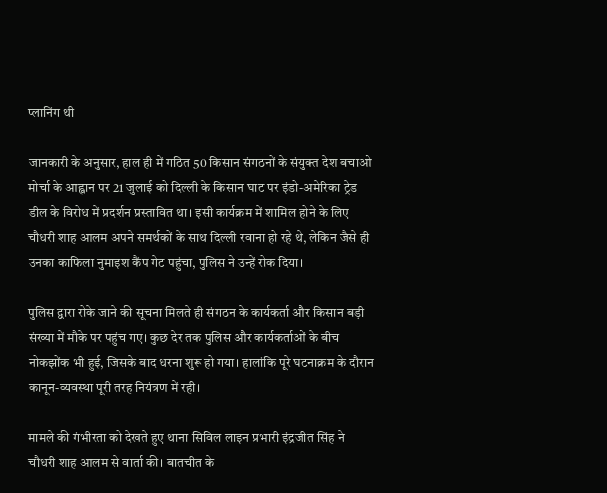प्लानिंग थी

जानकारी के अनुसार, हाल ही में गठित 50 किसान संगठनों के संयुक्त देश बचाओ मोर्चा के आह्वान पर 21 जुलाई को दिल्ली के किसान घाट पर इंडो-अमेरिका ट्रेड डील के विरोध में प्रदर्शन प्रस्तावित था। इसी कार्यक्रम में शामिल होने के लिए चौधरी शाह आलम अपने समर्थकों के साथ दिल्ली रवाना हो रहे थे, लेकिन जैसे ही उनका काफिला नुमाइश कैंप गेट पहुंचा, पुलिस ने उन्हें रोक दिया।

पुलिस द्वारा रोके जाने की सूचना मिलते ही संगठन के कार्यकर्ता और किसान बड़ी संख्या में मौके पर पहुंच गए। कुछ देर तक पुलिस और कार्यकर्ताओं के बीच नोकझोंक भी हुई, जिसके बाद धरना शुरू हो गया। हालांकि पूरे घटनाक्रम के दौरान कानून-व्यवस्था पूरी तरह नियंत्रण में रही।

मामले की गंभीरता को देखते हुए थाना सिविल लाइन प्रभारी इंद्रजीत सिंह ने चौधरी शाह आलम से वार्ता की। बातचीत के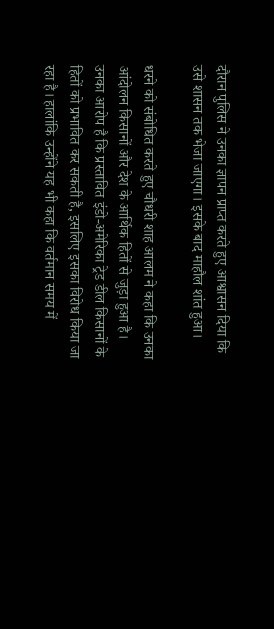दौरान पुलिस ने उनका ज्ञापन प्राप्त करते हुए आश्वासन दिया कि उसे शासन तक भेजा जाएगा। इसके बाद माहौल शांत हुआ।

धरने को संबोधित करते हुए चौधरी शाह आलम ने कहा कि उनका आंदोलन किसानों और देश के आर्थिक हितों से जुड़ा हुआ है। उनका आरोप है कि प्रस्तावित इंडो-अमेरिका ट्रेड डील किसानों के हितों को प्रभावित कर सकती है, इसलिए इसका विरोध किया जा रहा है। हालांकि उन्होंने यह भी कहा कि वर्तमान समय में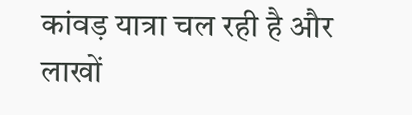कांवड़ यात्रा चल रही है और लाखों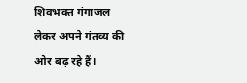शिवभक्त गंगाजल लेकर अपने गंतव्य की ओर बढ़ रहे हैं।